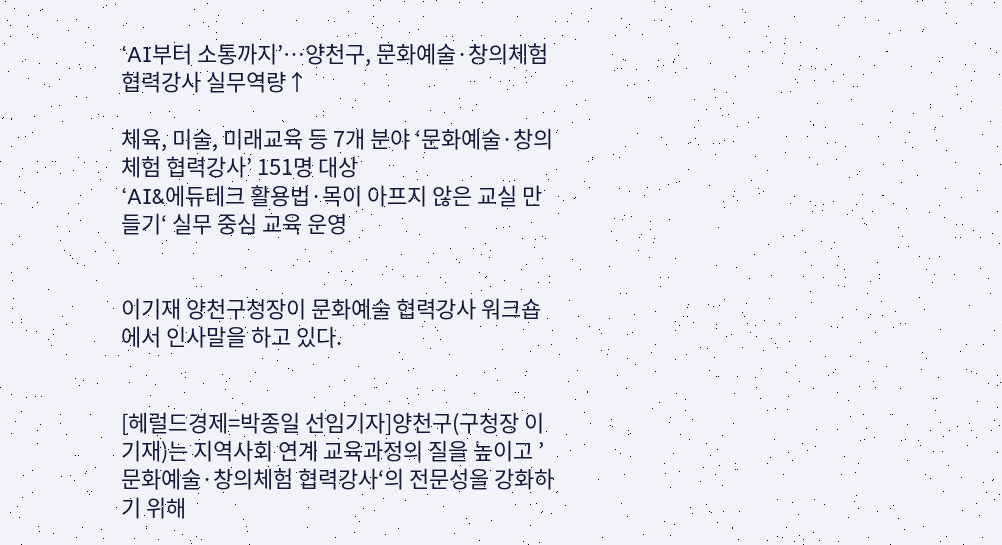‘AI부터 소통까지’…양천구, 문화예술·창의체험 협력강사 실무역량↑

체육, 미술, 미래교육 등 7개 분야 ‘문화예술·창의체험 협력강사’ 151명 대상
‘AI&에듀테크 활용법·목이 아프지 않은 교실 만들기‘ 실무 중심 교육 운영


이기재 양천구청장이 문화예술 협력강사 워크숍에서 인사말을 하고 있다.


[헤럴드경제=박종일 선임기자]양천구(구청장 이기재)는 지역사회 연계 교육과정의 질을 높이고 ’문화예술·창의체험 협력강사‘의 전문성을 강화하기 위해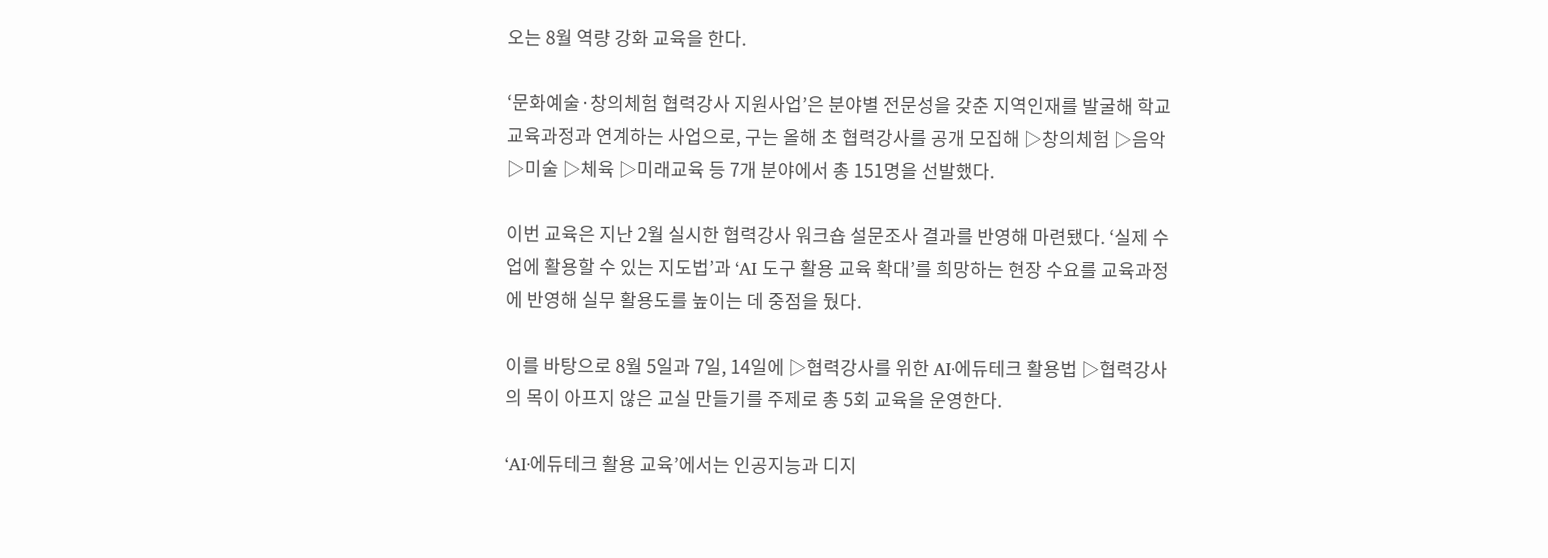오는 8월 역량 강화 교육을 한다.

‘문화예술·창의체험 협력강사 지원사업’은 분야별 전문성을 갖춘 지역인재를 발굴해 학교 교육과정과 연계하는 사업으로, 구는 올해 초 협력강사를 공개 모집해 ▷창의체험 ▷음악 ▷미술 ▷체육 ▷미래교육 등 7개 분야에서 총 151명을 선발했다.

이번 교육은 지난 2월 실시한 협력강사 워크숍 설문조사 결과를 반영해 마련됐다. ‘실제 수업에 활용할 수 있는 지도법’과 ‘AI 도구 활용 교육 확대’를 희망하는 현장 수요를 교육과정에 반영해 실무 활용도를 높이는 데 중점을 뒀다.

이를 바탕으로 8월 5일과 7일, 14일에 ▷협력강사를 위한 AI·에듀테크 활용법 ▷협력강사의 목이 아프지 않은 교실 만들기를 주제로 총 5회 교육을 운영한다.

‘AI·에듀테크 활용 교육’에서는 인공지능과 디지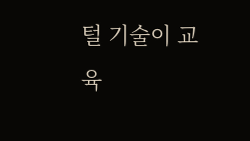털 기술이 교육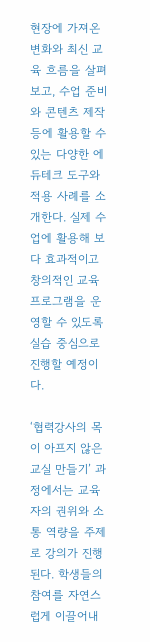현장에 가져온 변화와 최신 교육 흐름을 살펴보고, 수업 준비와 콘텐츠 제작 등에 활용할 수 있는 다양한 에듀테크 도구와 적용 사례를 소개한다. 실제 수업에 활용해 보다 효과적이고 창의적인 교육 프로그램을 운영할 수 있도록 실습 중심으로 진행할 예정이다.

‘협력강사의 목이 아프지 않은 교실 만들기’ 과정에서는 교육자의 권위와 소통 역량을 주제로 강의가 진행된다. 학생들의 참여를 자연스럽게 이끌어내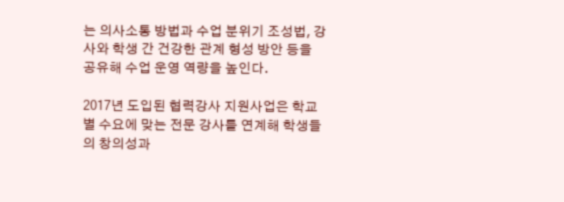는 의사소통 방법과 수업 분위기 조성법, 강사와 학생 간 건강한 관계 형성 방안 등을 공유해 수업 운영 역량을 높인다.

2017년 도입된 협력강사 지원사업은 학교별 수요에 맞는 전문 강사를 연계해 학생들의 창의성과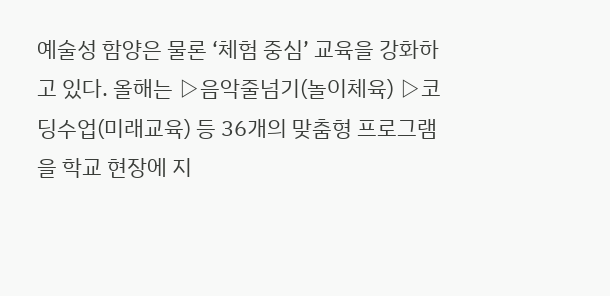예술성 함양은 물론 ‘체험 중심’ 교육을 강화하고 있다. 올해는 ▷음악줄넘기(놀이체육) ▷코딩수업(미래교육) 등 36개의 맞춤형 프로그램을 학교 현장에 지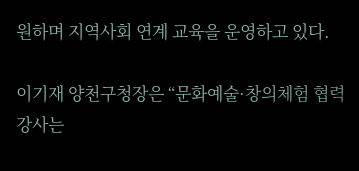원하며 지역사회 연계 교육을 운영하고 있다.

이기재 양천구청장은 “문화예술·창의체험 협력강사는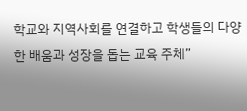학교와 지역사회를 연결하고 학생들의 다양한 배움과 성장을 돕는 교육 주체”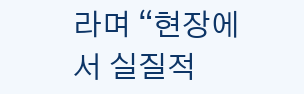라며 “현장에서 실질적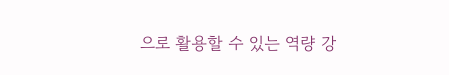으로 활용할 수 있는 역량 강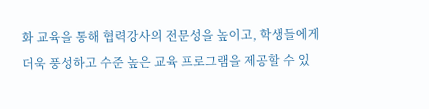화 교육을 통해 협력강사의 전문성을 높이고, 학생들에게 더욱 풍성하고 수준 높은 교육 프로그램을 제공할 수 있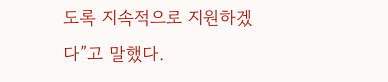도록 지속적으로 지원하겠다”고 말했다.